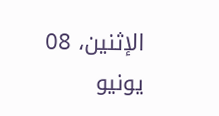الإثنين، 08 يونيو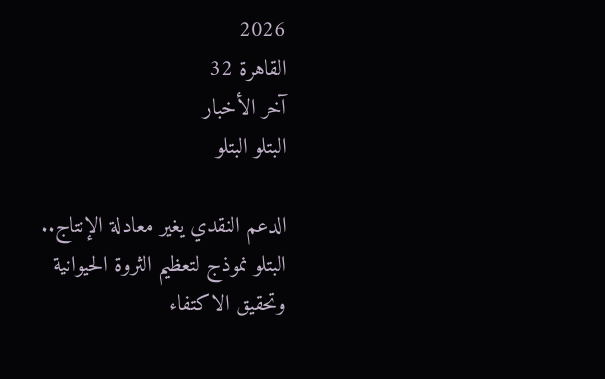2026
القاهرة 32
آخر الأخبار
البتلو البتلو

الدعم النقدي يغير معادلة الإنتاج.. البتلو نموذج لتعظيم الثروة الحيوانية وتحقيق الاكتفاء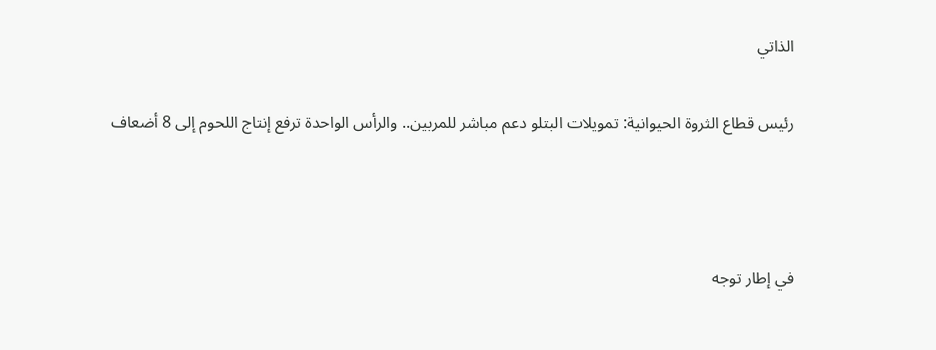الذاتي

رئيس قطاع الثروة الحيوانية: تمويلات البتلو دعم مباشر للمربين.. والرأس الواحدة ترفع إنتاج اللحوم إلى 8 أضعاف



في إطار توجه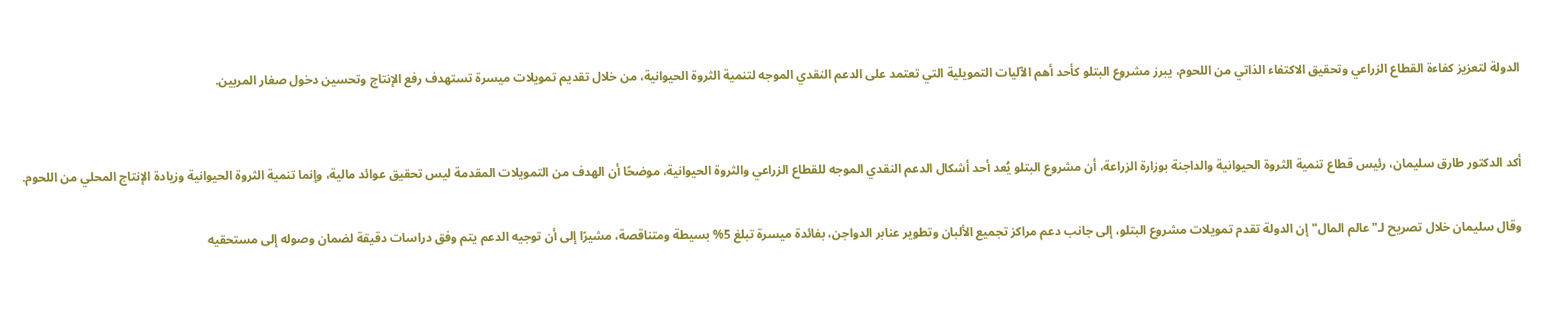الدولة لتعزيز كفاءة القطاع الزراعي وتحقيق الاكتفاء الذاتي من اللحوم، يبرز مشروع البتلو كأحد أهم الآليات التمويلية التي تعتمد على الدعم النقدي الموجه لتنمية الثروة الحيوانية، من خلال تقديم تمويلات ميسرة تستهدف رفع الإنتاج وتحسين دخول صغار المربين.


أكد الدكتور طارق سليمان، رئيس قطاع تنمية الثروة الحيوانية والداجنة بوزارة الزراعة، أن مشروع البتلو يُعد أحد أشكال الدعم النقدي الموجه للقطاع الزراعي والثروة الحيوانية، موضحًا أن الهدف من التمويلات المقدمة ليس تحقيق عوائد مالية، وإنما تنمية الثروة الحيوانية وزيادة الإنتاج المحلي من اللحوم.

وقال سليمان خلال تصريح لـ"عالم المال" إن الدولة تقدم تمويلات مشروع البتلو، إلى جانب دعم مراكز تجميع الألبان وتطوير عنابر الدواجن، بفائدة ميسرة تبلغ 5% بسيطة ومتناقصة، مشيرًا إلى أن توجيه الدعم يتم وفق دراسات دقيقة لضمان وصوله إلى مستحقيه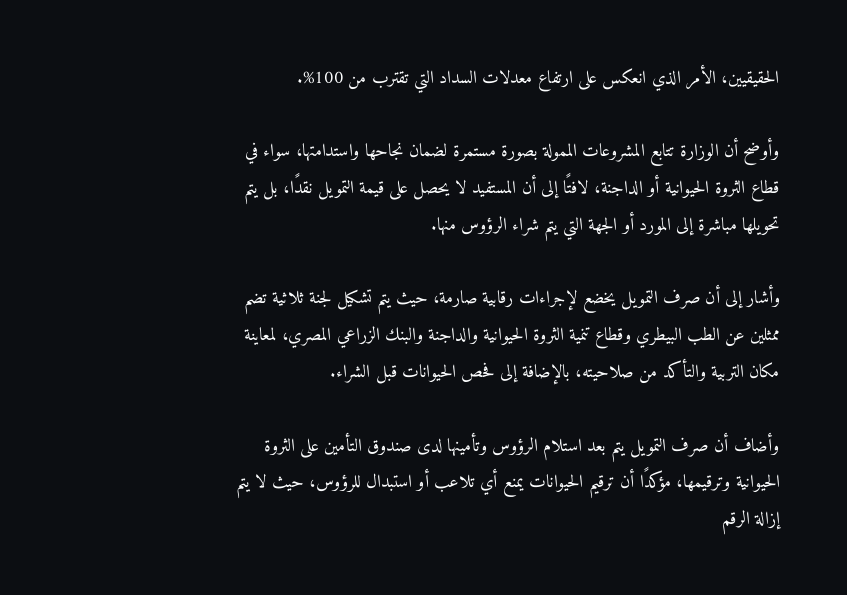الحقيقيين، الأمر الذي انعكس على ارتفاع معدلات السداد التي تقترب من 100%.

وأوضح أن الوزارة تتابع المشروعات الممولة بصورة مستمرة لضمان نجاحها واستدامتها، سواء في قطاع الثروة الحيوانية أو الداجنة، لافتًا إلى أن المستفيد لا يحصل على قيمة التمويل نقدًا، بل يتم تحويلها مباشرة إلى المورد أو الجهة التي يتم شراء الرؤوس منها.

وأشار إلى أن صرف التمويل يخضع لإجراءات رقابية صارمة، حيث يتم تشكيل لجنة ثلاثية تضم ممثلين عن الطب البيطري وقطاع تنمية الثروة الحيوانية والداجنة والبنك الزراعي المصري، لمعاينة مكان التربية والتأكد من صلاحيته، بالإضافة إلى فحص الحيوانات قبل الشراء.

وأضاف أن صرف التمويل يتم بعد استلام الرؤوس وتأمينها لدى صندوق التأمين على الثروة الحيوانية وترقيمها، مؤكدًا أن ترقيم الحيوانات يمنع أي تلاعب أو استبدال للرؤوس، حيث لا يتم إزالة الرقم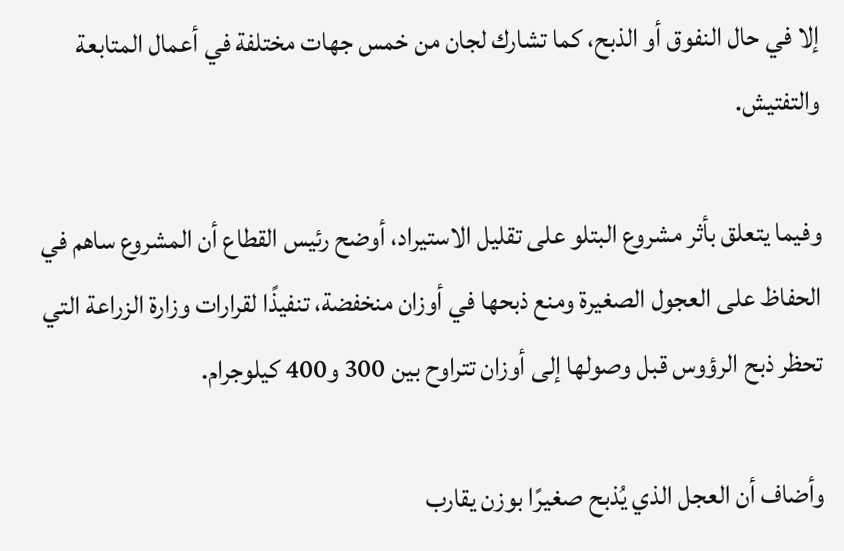إلا في حال النفوق أو الذبح، كما تشارك لجان من خمس جهات مختلفة في أعمال المتابعة والتفتيش.

وفيما يتعلق بأثر مشروع البتلو على تقليل الاستيراد، أوضح رئيس القطاع أن المشروع ساهم في الحفاظ على العجول الصغيرة ومنع ذبحها في أوزان منخفضة، تنفيذًا لقرارات وزارة الزراعة التي تحظر ذبح الرؤوس قبل وصولها إلى أوزان تتراوح بين 300 و400 كيلوجرام.

وأضاف أن العجل الذي يُذبح صغيرًا بوزن يقارب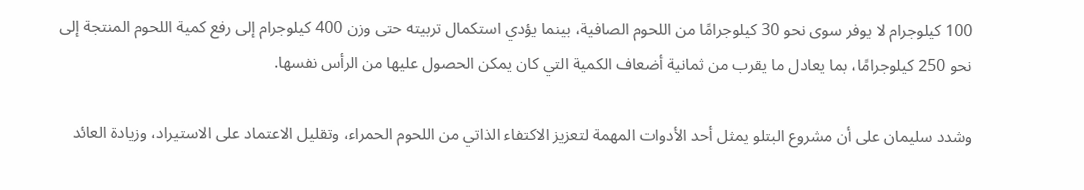100 كيلوجرام لا يوفر سوى نحو 30 كيلوجرامًا من اللحوم الصافية، بينما يؤدي استكمال تربيته حتى وزن 400 كيلوجرام إلى رفع كمية اللحوم المنتجة إلى نحو 250 كيلوجرامًا، بما يعادل ما يقرب من ثمانية أضعاف الكمية التي كان يمكن الحصول عليها من الرأس نفسها.

وشدد سليمان على أن مشروع البتلو يمثل أحد الأدوات المهمة لتعزيز الاكتفاء الذاتي من اللحوم الحمراء، وتقليل الاعتماد على الاستيراد، وزيادة العائد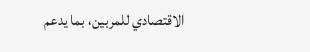الاقتصادي للمربين، بما يدعم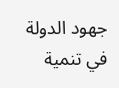جهود الدولة في تنمية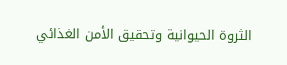الثروة الحيوانية وتحقيق الأمن الغذائي